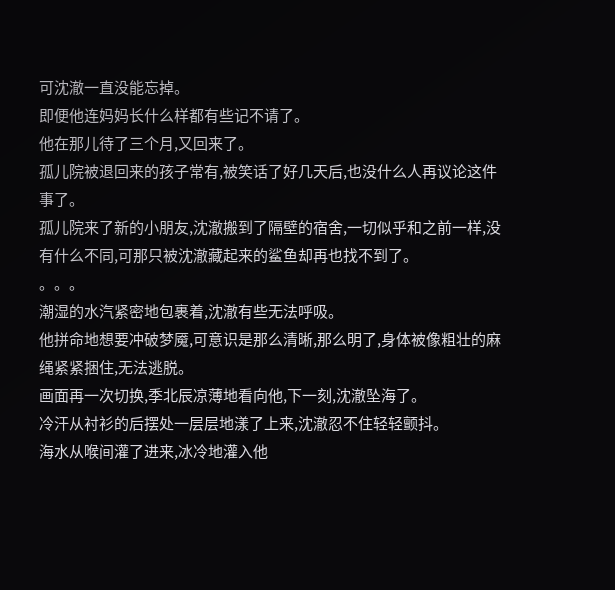可沈澈一直没能忘掉。
即便他连妈妈长什么样都有些记不请了。
他在那儿待了三个月,又回来了。
孤儿院被退回来的孩子常有,被笑话了好几天后,也没什么人再议论这件事了。
孤儿院来了新的小朋友,沈澈搬到了隔壁的宿舍,一切似乎和之前一样,没有什么不同,可那只被沈澈藏起来的鲨鱼却再也找不到了。
。。。
潮湿的水汽紧密地包裹着,沈澈有些无法呼吸。
他拼命地想要冲破梦魇,可意识是那么清晰,那么明了,身体被像粗壮的麻绳紧紧捆住,无法逃脱。
画面再一次切换,季北辰凉薄地看向他,下一刻,沈澈坠海了。
冷汗从衬衫的后摆处一层层地漾了上来,沈澈忍不住轻轻颤抖。
海水从喉间灌了进来,冰冷地灌入他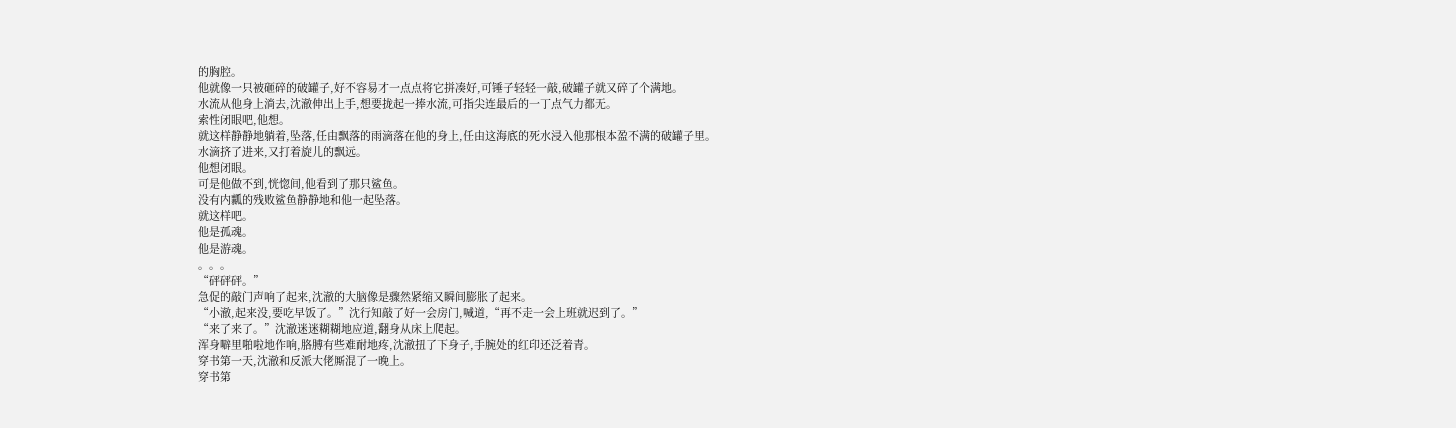的胸腔。
他就像一只被砸碎的破罐子,好不容易才一点点将它拼凑好,可锤子轻轻一敲,破罐子就又碎了个满地。
水流从他身上淌去,沈澈伸出上手,想要拢起一捧水流,可指尖连最后的一丁点气力都无。
索性闭眼吧,他想。
就这样静静地躺着,坠落,任由飘落的雨滴落在他的身上,任由这海底的死水浸入他那根本盈不满的破罐子里。
水滴挤了进来,又打着旋儿的飘远。
他想闭眼。
可是他做不到,恍惚间,他看到了那只鲨鱼。
没有内瓤的残败鲨鱼静静地和他一起坠落。
就这样吧。
他是孤魂。
他是游魂。
。。。
“砰砰砰。”
急促的敲门声响了起来,沈澈的大脑像是骤然紧缩又瞬间膨胀了起来。
“小澈,起来没,要吃早饭了。”沈行知敲了好一会房门,喊道,“再不走一会上班就迟到了。”
“来了来了。”沈澈迷迷糊糊地应道,翻身从床上爬起。
浑身噼里啪啦地作响,胳膊有些难耐地疼,沈澈扭了下身子,手腕处的红印还泛着青。
穿书第一天,沈澈和反派大佬厮混了一晚上。
穿书第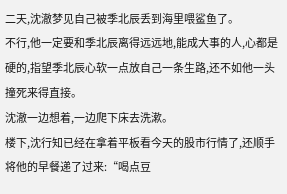二天,沈澈梦见自己被季北辰丢到海里喂鲨鱼了。
不行,他一定要和季北辰离得远远地,能成大事的人,心都是硬的,指望季北辰心软一点放自己一条生路,还不如他一头撞死来得直接。
沈澈一边想着,一边爬下床去洗漱。
楼下,沈行知已经在拿着平板看今天的股市行情了,还顺手将他的早餐递了过来:“喝点豆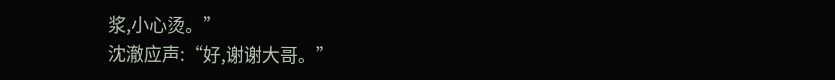浆,小心烫。”
沈澈应声:“好,谢谢大哥。”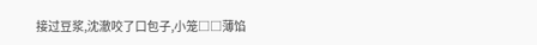接过豆浆,沈澈咬了口包子,小笼□□薄馅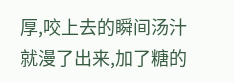厚,咬上去的瞬间汤汁就漫了出来,加了糖的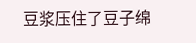豆浆压住了豆子绵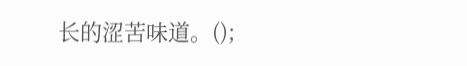长的涩苦味道。();